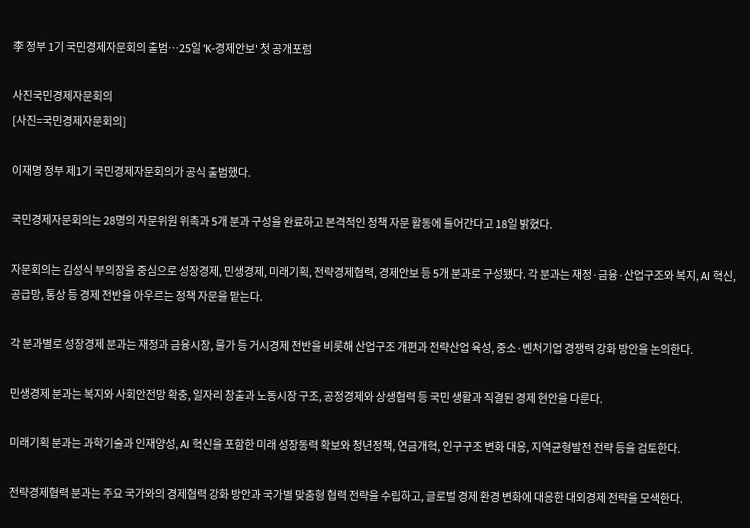李 정부 1기 국민경제자문회의 출범…25일 'K-경제안보' 첫 공개포럼

사진국민경제자문회의
[사진=국민경제자문회의]

이재명 정부 제1기 국민경제자문회의가 공식 출범했다.

국민경제자문회의는 28명의 자문위원 위촉과 5개 분과 구성을 완료하고 본격적인 정책 자문 활동에 들어간다고 18일 밝혔다.

자문회의는 김성식 부의장을 중심으로 성장경제, 민생경제, 미래기획, 전략경제협력, 경제안보 등 5개 분과로 구성됐다. 각 분과는 재정·금융·산업구조와 복지, AI 혁신, 공급망, 통상 등 경제 전반을 아우르는 정책 자문을 맡는다.

각 분과별로 성장경제 분과는 재정과 금융시장, 물가 등 거시경제 전반을 비롯해 산업구조 개편과 전략산업 육성, 중소·벤처기업 경쟁력 강화 방안을 논의한다.

민생경제 분과는 복지와 사회안전망 확충, 일자리 창출과 노동시장 구조, 공정경제와 상생협력 등 국민 생활과 직결된 경제 현안을 다룬다.

미래기획 분과는 과학기술과 인재양성, AI 혁신을 포함한 미래 성장동력 확보와 청년정책, 연금개혁, 인구구조 변화 대응, 지역균형발전 전략 등을 검토한다.

전략경제협력 분과는 주요 국가와의 경제협력 강화 방안과 국가별 맞춤형 협력 전략을 수립하고, 글로벌 경제 환경 변화에 대응한 대외경제 전략을 모색한다.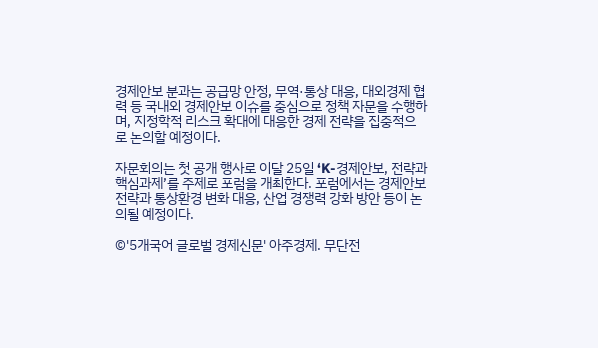경제안보 분과는 공급망 안정, 무역·통상 대응, 대외경제 협력 등 국내외 경제안보 이슈를 중심으로 정책 자문을 수행하며, 지정학적 리스크 확대에 대응한 경제 전략을 집중적으로 논의할 예정이다.

자문회의는 첫 공개 행사로 이달 25일 ‘K-경제안보, 전략과 핵심과제’를 주제로 포럼을 개최한다. 포럼에서는 경제안보 전략과 통상환경 변화 대응, 산업 경쟁력 강화 방안 등이 논의될 예정이다.

©'5개국어 글로벌 경제신문' 아주경제. 무단전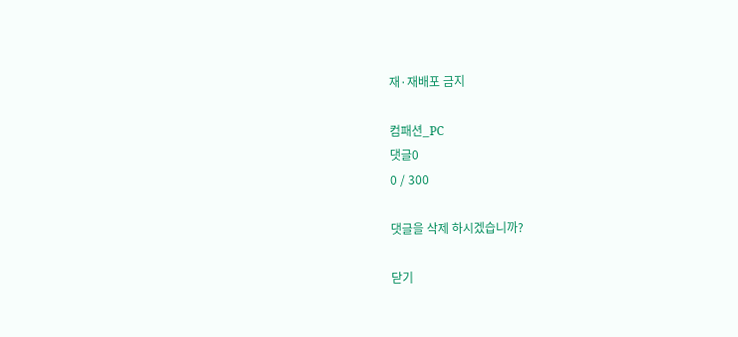재·재배포 금지

컴패션_PC
댓글0
0 / 300

댓글을 삭제 하시겠습니까?

닫기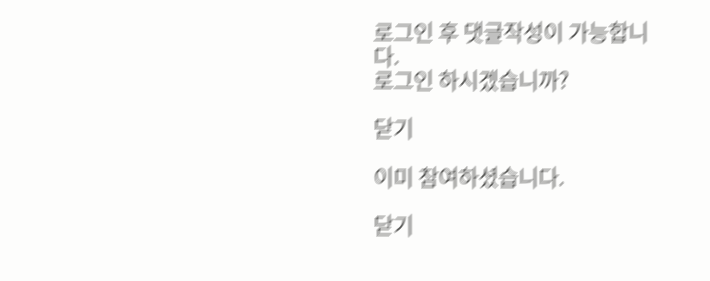로그인 후 댓글작성이 가능합니다.
로그인 하시겠습니까?

닫기

이미 참여하셨습니다.

닫기